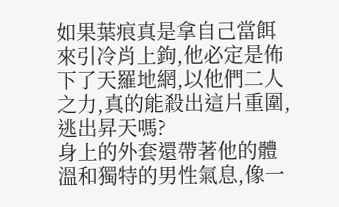如果葉痕真是拿自己當餌來引冷肖上鉤,他必定是佈下了天羅地網,以他們二人之力,真的能殺出這片重圍,逃出昇天嗎?
身上的外套還帶著他的體溫和獨特的男性氣息,像一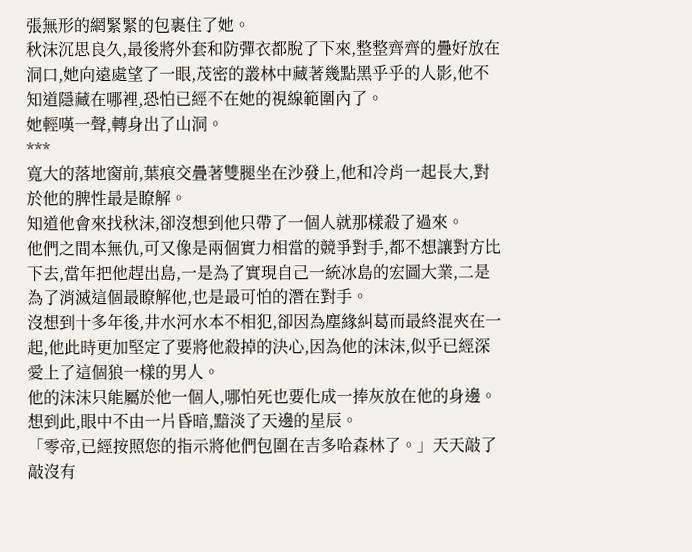張無形的網緊緊的包裹住了她。
秋沫沉思良久,最後將外套和防彈衣都脫了下來,整整齊齊的疊好放在洞口,她向遠處望了一眼,茂密的叢林中藏著幾點黑乎乎的人影,他不知道隱藏在哪裡,恐怕已經不在她的視線範圍內了。
她輕嘆一聲,轉身出了山洞。
***
寬大的落地窗前,葉痕交疊著雙腿坐在沙發上,他和冷肖一起長大,對於他的脾性最是瞭解。
知道他會來找秋沫,卻沒想到他只帶了一個人就那樣殺了過來。
他們之間本無仇,可又像是兩個實力相當的競爭對手,都不想讓對方比下去,當年把他趕出島,一是為了實現自己一統冰島的宏圖大業,二是為了消滅這個最瞭解他,也是最可怕的潛在對手。
沒想到十多年後,井水河水本不相犯,卻因為塵緣糾葛而最終混夾在一起,他此時更加堅定了要將他殺掉的決心,因為他的沫沫,似乎已經深愛上了這個狼一樣的男人。
他的沫沫只能屬於他一個人,哪怕死也要化成一捧灰放在他的身邊。
想到此,眼中不由一片昏暗,黯淡了天邊的星辰。
「零帝,已經按照您的指示將他們包圍在吉多哈森林了。」天天敲了敲沒有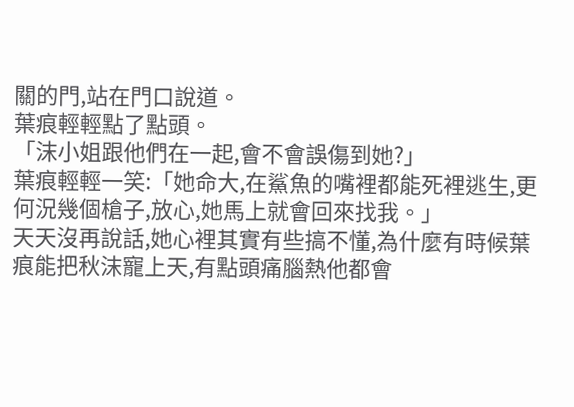關的門,站在門口說道。
葉痕輕輕點了點頭。
「沫小姐跟他們在一起,會不會誤傷到她?」
葉痕輕輕一笑:「她命大,在鯊魚的嘴裡都能死裡逃生,更何況幾個槍子,放心,她馬上就會回來找我。」
天天沒再說話,她心裡其實有些搞不懂,為什麼有時候葉痕能把秋沫寵上天,有點頭痛腦熱他都會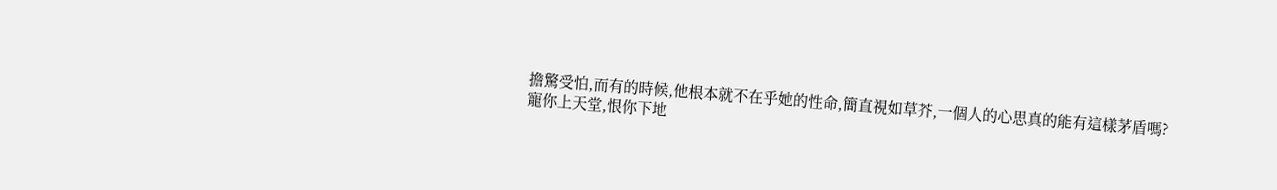擔驚受怕,而有的時候,他根本就不在乎她的性命,簡直視如草芥,一個人的心思真的能有這樣茅盾嗎?
寵你上天堂,恨你下地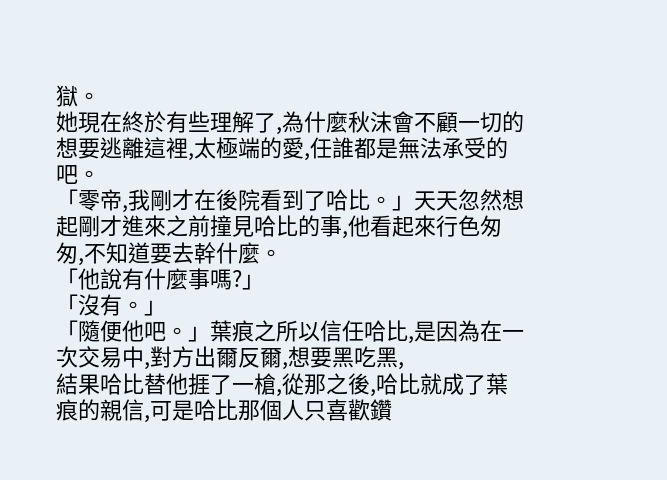獄。
她現在終於有些理解了,為什麼秋沫會不顧一切的想要逃離這裡,太極端的愛,任誰都是無法承受的吧。
「零帝,我剛才在後院看到了哈比。」天天忽然想起剛才進來之前撞見哈比的事,他看起來行色匆匆,不知道要去幹什麼。
「他說有什麼事嗎?」
「沒有。」
「隨便他吧。」葉痕之所以信任哈比,是因為在一次交易中,對方出爾反爾,想要黑吃黑,
結果哈比替他捱了一槍,從那之後,哈比就成了葉痕的親信,可是哈比那個人只喜歡鑽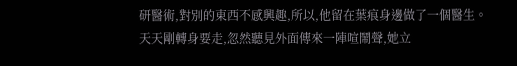研醫術,對別的東西不感興趣,所以,他留在葉痕身邊做了一個醫生。
天天剛轉身要走,忽然聽見外面傳來一陣喧鬧聲,她立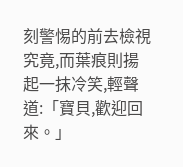刻警惕的前去檢視究竟,而葉痕則揚起一抹冷笑,輕聲道:「寶貝,歡迎回來。」